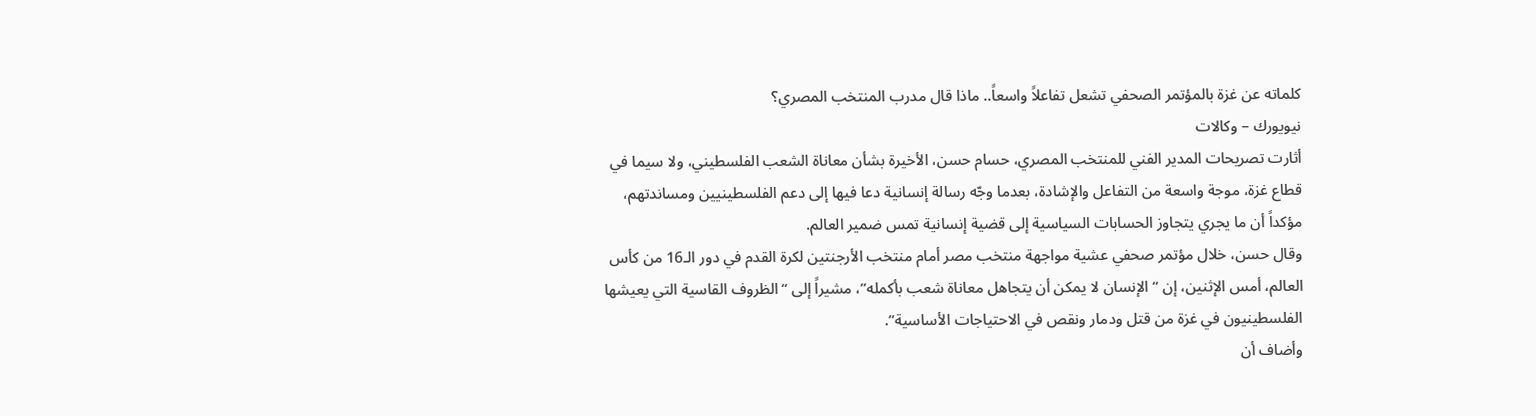كلماته عن غزة بالمؤتمر الصحفي تشعل تفاعلاً واسعاً.. ماذا قال مدرب المنتخب المصري؟
نيويورك – وكالات
أثارت تصريحات المدير الفني للمنتخب المصري، حسام حسن، الأخيرة بشأن معاناة الشعب الفلسطيني، ولا سيما في قطاع غزة، موجة واسعة من التفاعل والإشادة، بعدما وجّه رسالة إنسانية دعا فيها إلى دعم الفلسطينيين ومساندتهم، مؤكداً أن ما يجري يتجاوز الحسابات السياسية إلى قضية إنسانية تمس ضمير العالم.
وقال حسن، خلال مؤتمر صحفي عشية مواجهة منتخب مصر أمام منتخب الأرجنتين لكرة القدم في دور الـ16 من كأس العالم، أمس الإثنين، إن “الإنسان لا يمكن أن يتجاهل معاناة شعب بأكمله”، مشيراً إلى “الظروف القاسية التي يعيشها الفلسطينيون في غزة من قتل ودمار ونقص في الاحتياجات الأساسية”.
وأضاف أن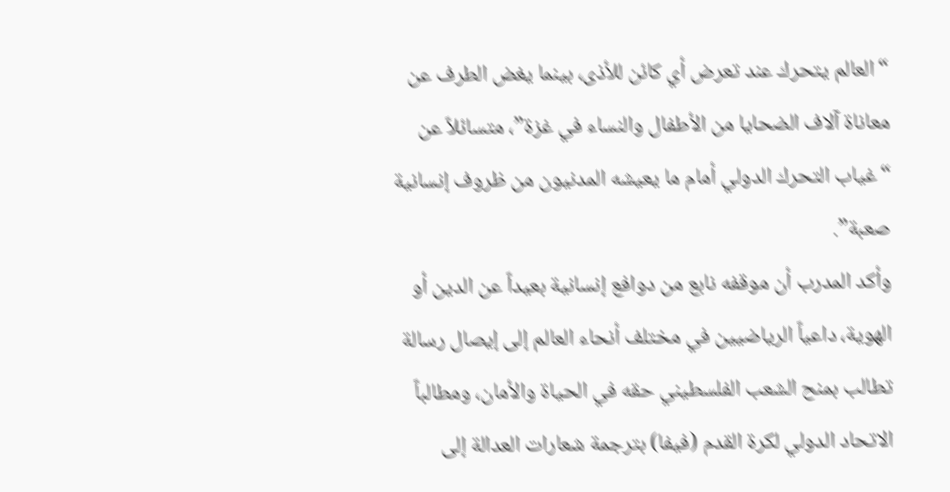“العالم يتحرك عند تعرض أي كائن للأذى، بينما يغض الطرف عن معاناة آلاف الضحايا من الأطفال والنساء في غزة”، متسائلاً عن “غياب التحرك الدولي أمام ما يعيشه المدنيون من ظروف إنسانية صعبة”.
وأكد المدرب أن موقفه نابع من دوافع إنسانية بعيداً عن الدين أو الهوية، داعياً الرياضيين في مختلف أنحاء العالم إلى إيصال رسالة تطالب بمنح الشعب الفلسطيني حقه في الحياة والأمان، ومطالباً الاتحاد الدولي لكرة القدم (فيفا) بترجمة شعارات العدالة إلى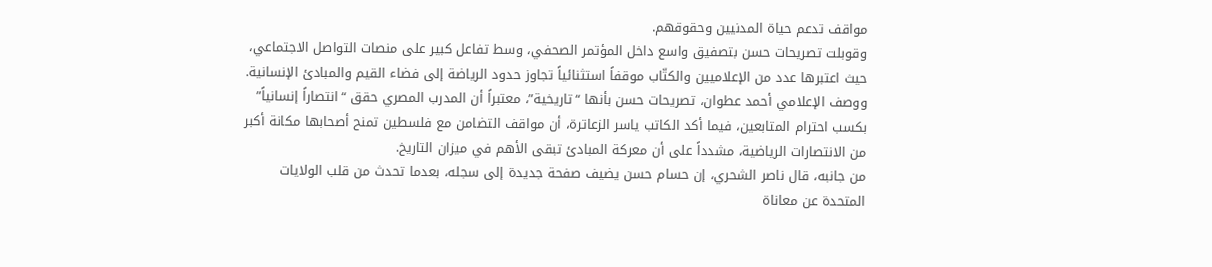مواقف تدعم حياة المدنيين وحقوقهم.
وقوبلت تصريحات حسن بتصفيق واسع داخل المؤتمر الصحفي، وسط تفاعل كبير على منصات التواصل الاجتماعي، حيث اعتبرها عدد من الإعلاميين والكتّاب موقفاً استثنائياً تجاوز حدود الرياضة إلى فضاء القيم والمبادئ الإنسانية.
ووصف الإعلامي أحمد عطوان، تصريحات حسن بأنها “تاريخية”، معتبراً أن المدرب المصري حقق “انتصاراً إنسانياً” بكسب احترام المتابعين، فيما أكد الكاتب ياسر الزعاترة، أن مواقف التضامن مع فلسطين تمنح أصحابها مكانة أكبر من الانتصارات الرياضية، مشدداً على أن معركة المبادئ تبقى الأهم في ميزان التاريخ.
من جانبه، قال ناصر الشحري، إن حسام حسن يضيف صفحة جديدة إلى سجله، بعدما تحدث من قلب الولايات المتحدة عن معاناة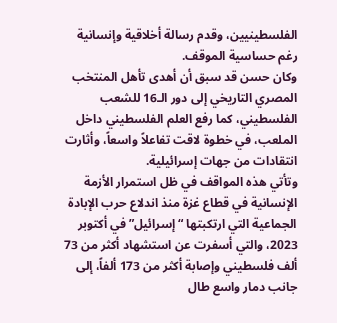الفلسطينيين، وقدم رسالة أخلاقية وإنسانية رغم حساسية الموقف.
وكان حسن قد سبق أن أهدى تأهل المنتخب المصري التاريخي إلى دور الـ16 للشعب الفلسطيني، كما رفع العلم الفلسطيني داخل الملعب، في خطوة لاقت تفاعلاً واسعاً، وأثارت انتقادات من جهات إسرائيلية.
وتأتي هذه المواقف في ظل استمرار الأزمة الإنسانية في قطاع غزة منذ اندلاع حرب الإبادة الجماعية التي ارتكبتها “إسرائيل” في أكتوبر 2023، والتي أسفرت عن استشهاد أكثر من 73 ألف فلسطيني وإصابة أكثر من 173 ألفاً، إلى جانب دمار واسع طال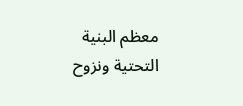معظم البنية التحتية ونزوح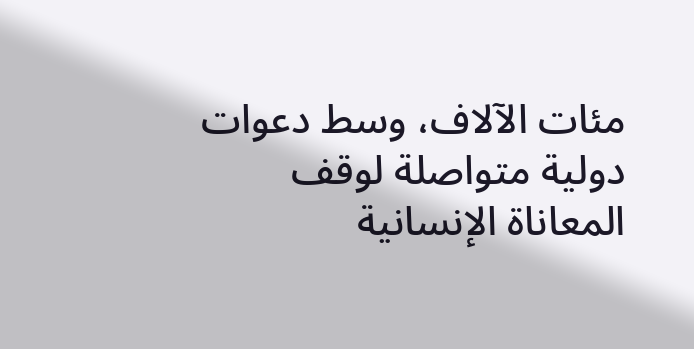مئات الآلاف، وسط دعوات دولية متواصلة لوقف المعاناة الإنسانية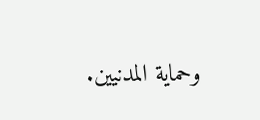وحماية المدنيين.